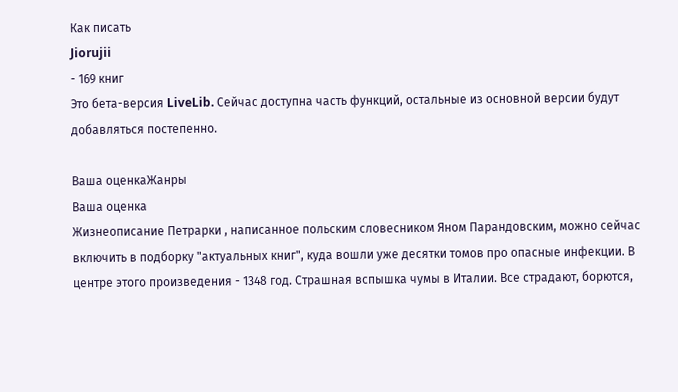Как писать
Jiorujii
- 169 книг
Это бета-версия LiveLib. Сейчас доступна часть функций, остальные из основной версии будут добавляться постепенно.

Ваша оценкаЖанры
Ваша оценка
Жизнеописание Петрарки , написанное польским словесником Яном Парандовским, можно сейчас включить в подборку "актуальных книг", куда вошли уже десятки томов про опасные инфекции. В центре этого произведения - 1348 год. Страшная вспышка чумы в Италии. Все страдают, борются,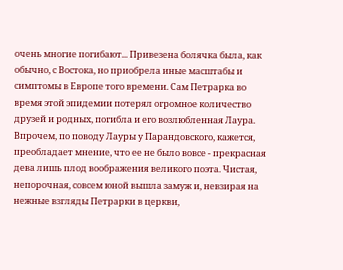очень многие погибают... Привезена болячка была, как обычно, с Востока, но приобрела иные масштабы и симптомы в Европе того времени. Сам Петрарка во время этой эпидемии потерял огромное количество друзей и родных, погибла и его возлюбленная Лаура.
Впрочем, по поводу Лауры у Парандовского, кажется, преобладает мнение, что ее не было вовсе - прекрасная дева лишь плод воображения великого поэта. Чистая, непорочная, совсем юной вышла замуж и, невзирая на нежные взгляды Петрарки в церкви,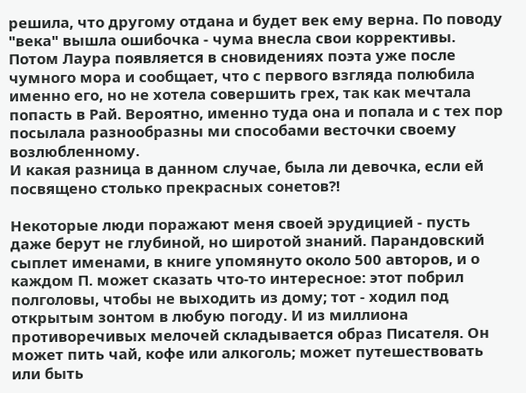решила, что другому отдана и будет век ему верна. По поводу "века" вышла ошибочка - чума внесла свои коррективы. Потом Лаура появляется в сновидениях поэта уже после чумного мора и сообщает, что с первого взгляда полюбила именно его, но не хотела совершить грех, так как мечтала попасть в Рай. Вероятно, именно туда она и попала и с тех пор посылала разнообразны ми способами весточки своему возлюбленному.
И какая разница в данном случае, была ли девочка, если ей посвящено столько прекрасных сонетов?!

Некоторые люди поражают меня своей эрудицией - пусть даже берут не глубиной, но широтой знаний. Парандовский сыплет именами, в книге упомянуто около 500 авторов, и о каждом П. может сказать что-то интересное: этот побрил полголовы, чтобы не выходить из дому; тот - ходил под открытым зонтом в любую погоду. И из миллиона противоречивых мелочей складывается образ Писателя. Он может пить чай, кофе или алкоголь; может путешествовать или быть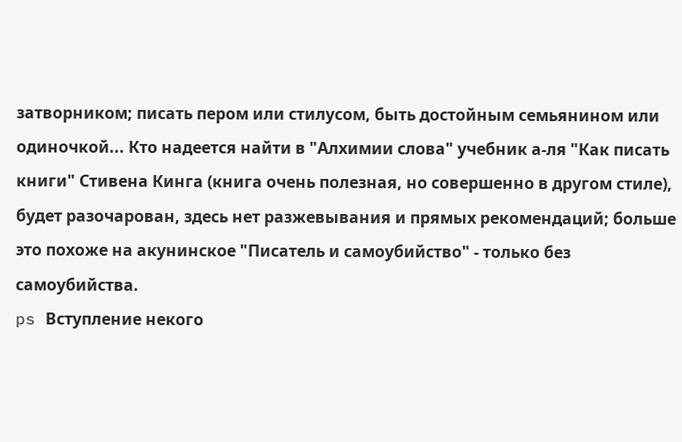затворником; писать пером или стилусом, быть достойным семьянином или одиночкой... Кто надеется найти в "Алхимии слова" учебник а-ля "Как писать книги" Стивена Кинга (книга очень полезная, но совершенно в другом стиле), будет разочарован, здесь нет разжевывания и прямых рекомендаций; больше это похоже на акунинское "Писатель и самоубийство" - только без самоубийства.
ps Вступление некого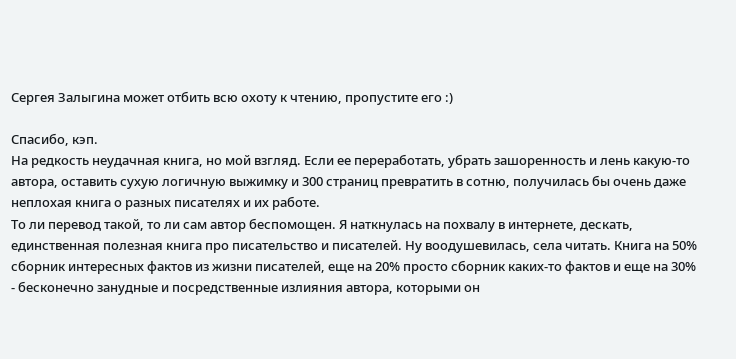Сергея Залыгина может отбить всю охоту к чтению, пропустите его :)

Спасибо, кэп.
На редкость неудачная книга, но мой взгляд. Если ее переработать, убрать зашоренность и лень какую-то автора, оставить сухую логичную выжимку и 300 страниц превратить в сотню, получилась бы очень даже неплохая книга о разных писателях и их работе.
То ли перевод такой, то ли сам автор беспомощен. Я наткнулась на похвалу в интернете, дескать, единственная полезная книга про писательство и писателей. Ну воодушевилась, села читать. Книга на 50% сборник интересных фактов из жизни писателей, еще на 20% просто сборник каких-то фактов и еще на 30% - бесконечно занудные и посредственные излияния автора, которыми он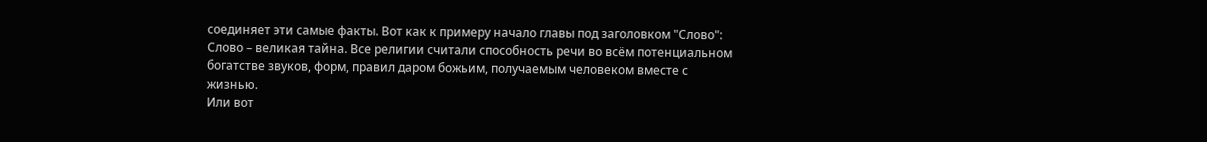соединяет эти самые факты. Вот как к примеру начало главы под заголовком "Слово":
Слово – великая тайна. Все религии считали способность речи во всём потенциальном богатстве звуков, форм, правил даром божьим, получаемым человеком вместе с жизнью.
Или вот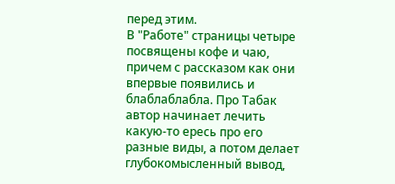перед этим.
В "Работе" страницы четыре посвящены кофе и чаю, причем с рассказом как они впервые появились и блаблаблабла. Про Табак автор начинает лечить какую-то ересь про его разные виды, а потом делает глубокомысленный вывод,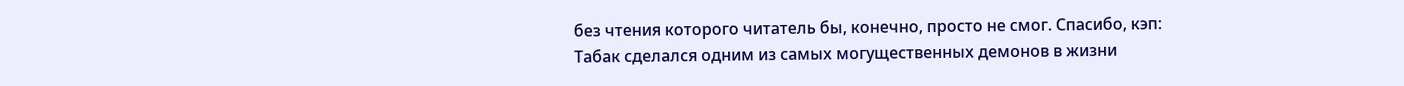без чтения которого читатель бы, конечно, просто не смог. Спасибо, кэп:
Табак сделался одним из самых могущественных демонов в жизни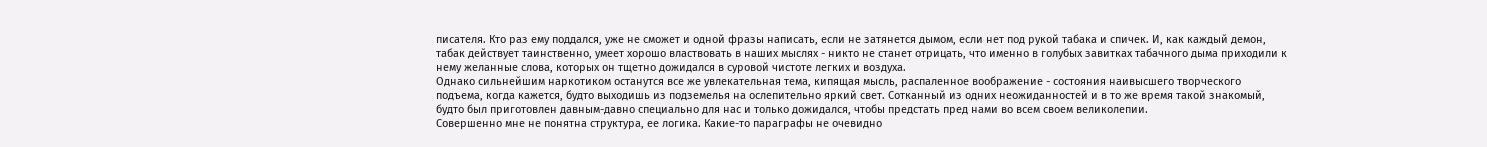писателя. Кто раз ему поддался, уже не сможет и одной фразы написать, если не затянется дымом, если нет под рукой табака и спичек. И, как каждый демон, табак действует таинственно, умеет хорошо властвовать в наших мыслях - никто не станет отрицать, что именно в голубых завитках табачного дыма приходили к нему желанные слова, которых он тщетно дожидался в суровой чистоте легких и воздуха.
Однако сильнейшим наркотиком останутся все же увлекательная тема, кипящая мысль, распаленное воображение - состояния наивысшего творческого подъема, когда кажется, будто выходишь из подземелья на ослепительно яркий свет. Сотканный из одних неожиданностей и в то же время такой знакомый, будто был приготовлен давным-давно специально для нас и только дожидался, чтобы предстать пред нами во всем своем великолепии.
Совершенно мне не понятна структура, ее логика. Какие-то параграфы не очевидно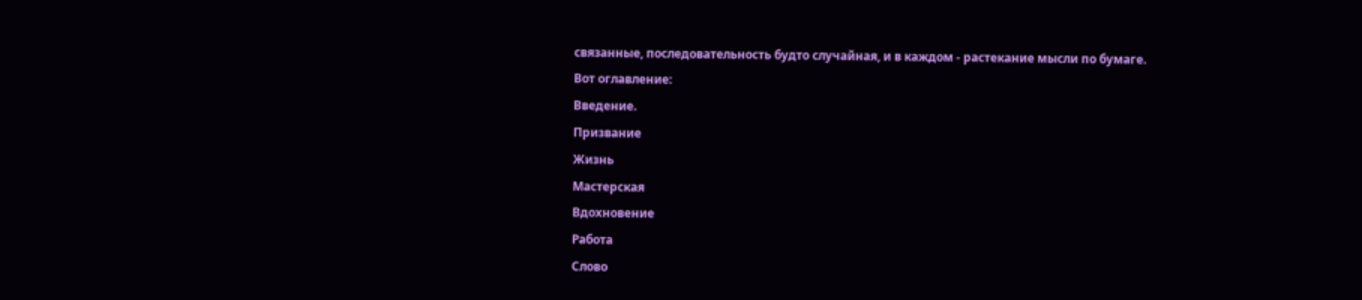связанные, последовательность будто случайная, и в каждом - растекание мысли по бумаге.
Вот оглавление:
Введение.
Призвание
Жизнь
Мастерская
Вдохновение
Работа
Слово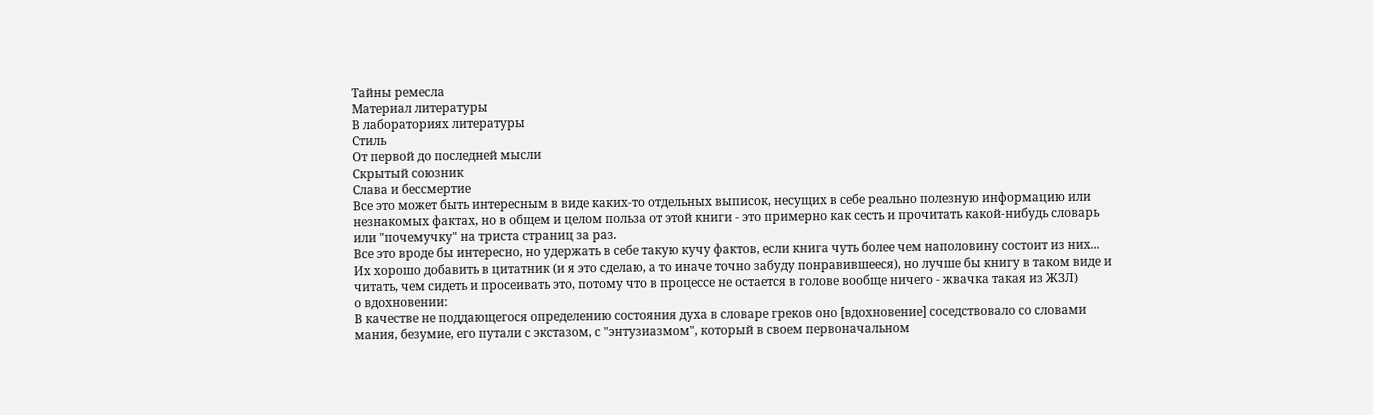Тайны ремесла
Материал литературы
В лабораториях литературы
Стиль
От первой до последней мысли
Скрытый союзник
Слава и бессмертие
Все это может быть интересным в виде каких-то отдельных выписок, несущих в себе реально полезную информацию или незнакомых фактах, но в общем и целом польза от этой книги - это примерно как сесть и прочитать какой-нибудь словарь или "почемучку" на триста страниц за раз.
Все это вроде бы интересно, но удержать в себе такую кучу фактов, если книга чуть более чем наполовину состоит из них...
Их хорошо добавить в цитатник (и я это сделаю, а то иначе точно забуду понравившееся), но лучше бы книгу в таком виде и читать, чем сидеть и просеивать это, потому что в процессе не остается в голове вообще ничего - жвачка такая из ЖЗЛ)
о вдохновении:
В качестве не поддающегося определению состояния духа в словаре греков оно [вдохновение] соседствовало со словами мания, безумие, его путали с экстазом, с "энтузиазмом", который в своем первоначальном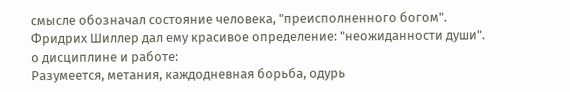смысле обозначал состояние человека, "преисполненного богом".
Фридрих Шиллер дал ему красивое определение: "неожиданности души".
о дисциплине и работе:
Разумеется, метания, каждодневная борьба, одурь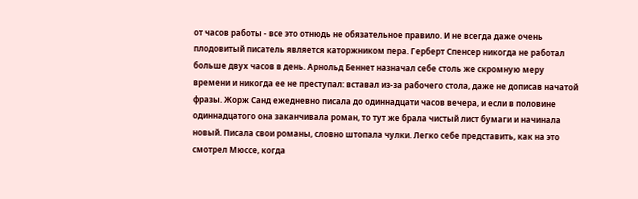от часов работы - все это отнюдь не обязательное правило. И не всегда даже очень плодовитый писатель является каторжником пера. Герберт Спенсер никогда не работал больше двух часов в день. Арнольд Беннет назначал себе столь же скромную меру времени и никогда ее не преступал: вставал из-за рабочего стола, даже не дописав начатой фразы. Жорж Санд ежедневно писала до одиннадцати часов вечера, и если в половине одиннадцатого она заканчивала роман, то тут же брала чистый лист бумаги и начинала новый. Писала свои романы, словно штопала чулки. Легко себе представить, как на это смотрел Мюссе, когда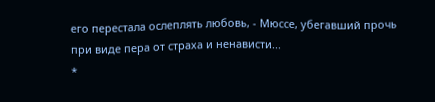его перестала ослеплять любовь, - Мюссе, убегавший прочь при виде пера от страха и ненависти...
*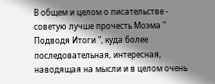В общем и целом о писательстве - советую лучше прочесть Моэма " Подводя Итоги ", куда более последовательная, интересная, наводящая на мысли и в целом очень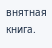внятная книга.